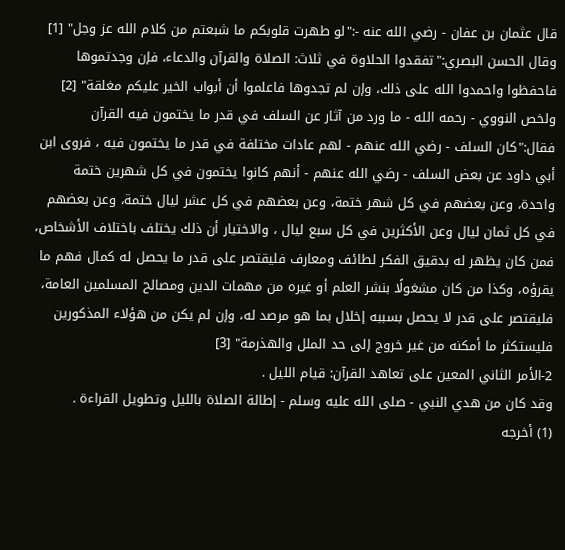قال عثمان بن عفان - رضي الله عنه -:"لو طهرت قلوبكم ما شبعتم من كلام الله عز وجل" [1]
وقال الحسن البصري:"تفقدوا الحلاوة في ثلاث: الصلاة والقرآن والدعاء، فإن وجدتموها فاحفظوا واحمدوا الله على ذلك، وإن لم تجدوها فاعلموا أن أبواب الخير عليكم مغلقة" [2]
ولخص النووي - رحمه الله - ما ورد من آثار عن السلف في قدر ما يختمون فيه القرآن فقال:"كان السلف - رضي الله عنهم - لهم عادات مختلفة في قدر ما يختمون فيه ، فروى ابن أبي داود عن بعض السلف - رضي الله عنهم - أنهم كانوا يختمون في كل شهرين ختمة واحدة، وعن بعضهم في كل شهر ختمة، وعن بعضهم في كل عشر ليال ختمة، وعن بعضهم في كل ثمان ليال وعن الأكثرين في كل سبع ليال ، والاختيار أن ذلك يختلف باختلاف الأشخاص، فمن كان يظهر له بدقيق الفكر لطائف ومعارف فليقتصر على قدر ما يحصل له كمال فهم ما يقرؤه، وكذا من كان مشغولًا بنشر العلم أو غيره من مهمات الدين ومصالح المسلمين العامة، فليقتصر على قدر لا يحصل بسببه إخلال بما هو مرصد له، وإن لم يكن من هؤلاء المذكورين فليستكثر ما أمكنه من غير خروج إلى حد الملل والهذرمة" [3]
2-الأمر الثاني المعين على تعاهد القرآن: قيام الليل .
وقد كان من هدي النبي - صلى الله عليه وسلم - إطالة الصلاة بالليل وتطويل القراءة .
(1) أخرجه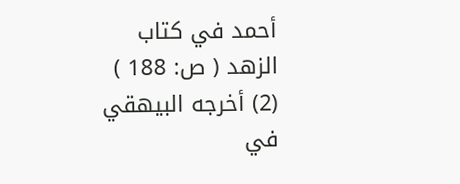أحمد في كتاب الزهد ( ص: 188 )
(2) أخرجه البيهقي في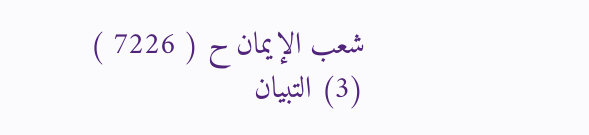شعب الإيمان ح ( 7226 )
(3) التبيان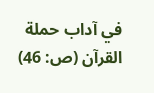في آداب حملة القرآن (ص: 46)